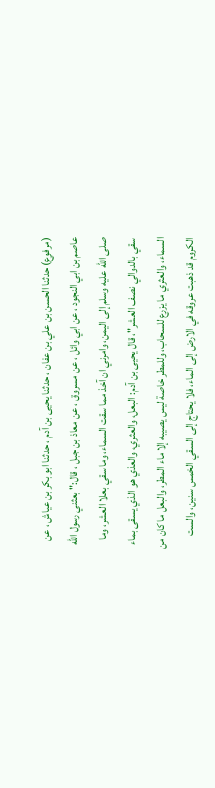(مرفوع) حدثنا الحسن بن علي بن عفان ، حدثنا يحيى بن آدم ، حدثنا ابو بكر بن عياش ، عن عاصم بن ابي النجود ، عن ابي وائل ، عن مسروق ، عن معاذ بن جبل ، قال:" بعثني رسول الله صلى الله عليه وسلم إلى اليمن، وامرني ان آخذ مما سقت السماء، وما سقي بعلا العشر، وما سقي بالدوالي نصف العشر"، قال يحيى بن آدم: البعل، والعثري، والعذي هو الذي يسقى بماء السماء، والعثري ما يزرع للسحاب، وللمطر خاصة ليس يصيبه إلا ماء المطر، والبعل ما كان من الكروم قد ذهبت عروقه في الارض إلى الماء، فلا يحتاج إلى السقي الخمس سنين، والست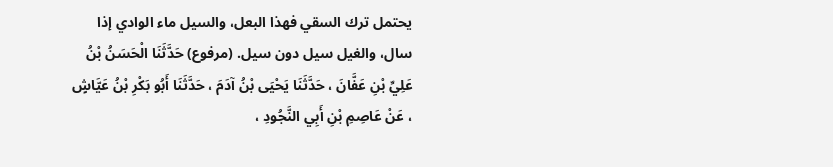يحتمل ترك السقي فهذا البعل، والسيل ماء الوادي إذا سال، والغيل سيل دون سيل. (مرفوع) حَدَّثَنَا الْحَسَنُ بْنُ عَلِيِّ بْنِ عَفَّانَ ، حَدَّثَنَا يَحْيَى بْنُ آدَمَ ، حَدَّثَنَا أَبُو بَكْرِ بْنُ عَيَّاشٍ ، عَنْ عَاصِمِ بْنِ أَبِي النَّجُودِ ،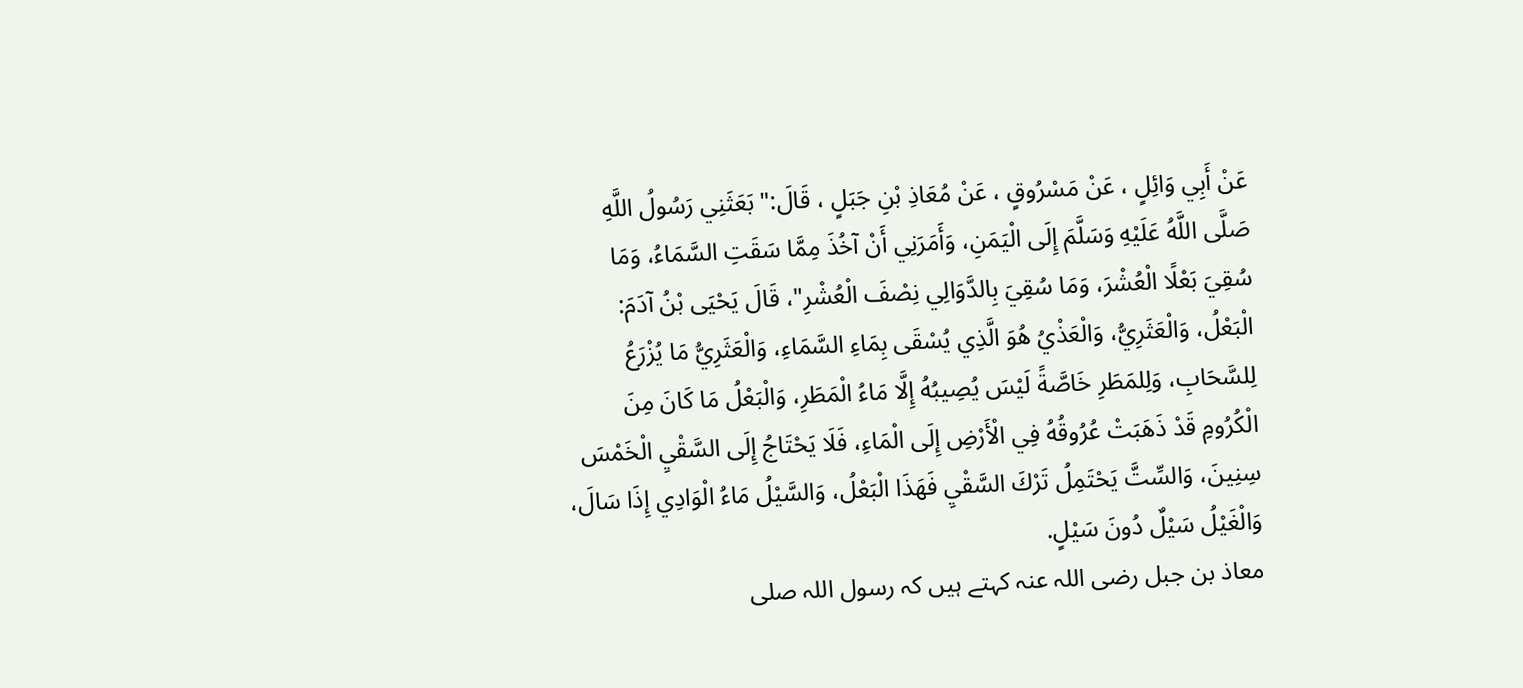عَنْ أَبِي وَائِلٍ ، عَنْ مَسْرُوقٍ ، عَنْ مُعَاذِ بْنِ جَبَلٍ ، قَالَ:" بَعَثَنِي رَسُولُ اللَّهِ صَلَّى اللَّهُ عَلَيْهِ وَسَلَّمَ إِلَى الْيَمَنِ، وَأَمَرَنِي أَنْ آخُذَ مِمَّا سَقَتِ السَّمَاءُ، وَمَا سُقِيَ بَعْلًا الْعُشْرَ، وَمَا سُقِيَ بِالدَّوَالِي نِصْفَ الْعُشْرِ"، قَالَ يَحْيَى بْنُ آدَمَ: الْبَعْلُ، وَالْعَثَرِيُّ، وَالْعَذْيُ هُوَ الَّذِي يُسْقَى بِمَاءِ السَّمَاءِ، وَالْعَثَرِيُّ مَا يُزْرَعُ لِلسَّحَابِ، وَلِلمَطَرِ خَاصَّةً لَيْسَ يُصِيبُهُ إِلَّا مَاءُ الْمَطَرِ، وَالْبَعْلُ مَا كَانَ مِنَ الْكُرُومِ قَدْ ذَهَبَتْ عُرُوقُهُ فِي الْأَرْضِ إِلَى الْمَاءِ، فَلَا يَحْتَاجُ إِلَى السَّقْيِ الْخَمْسَ سِنِينَ، وَالسِّتَّ يَحْتَمِلُ تَرْكَ السَّقْيِ فَهَذَا الْبَعْلُ، وَالسَّيْلُ مَاءُ الْوَادِي إِذَا سَالَ، وَالْغَيْلُ سَيْلٌ دُونَ سَيْلٍ.
معاذ بن جبل رضی اللہ عنہ کہتے ہیں کہ رسول اللہ صلی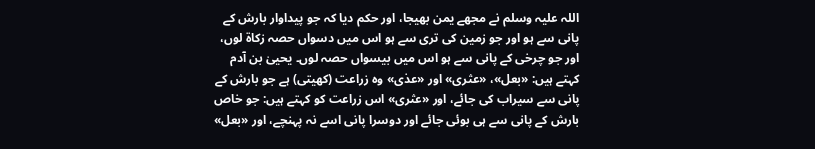اللہ علیہ وسلم نے مجھے یمن بھیجا، اور حکم دیا کہ جو پیداوار بارش کے پانی سے ہو اور جو زمین کی تری سے ہو اس میں دسواں حصہ زکاۃ لوں، اور جو چرخی کے پانی سے ہو اس میں بیسواں حصہ لوں۔ یحییٰ بن آدم کہتے ہیں: «بعل»، «عثری» اور «عذی» وہ زراعت (کھیتی) ہے جو بارش کے پانی سے سیراب کی جائے، اور «عثری» اس زراعت کو کہتے ہیں: جو خاص بارش کے پانی سے ہی بوئی جائے اور دوسرا پانی اسے نہ پہنچے، اور «بعل»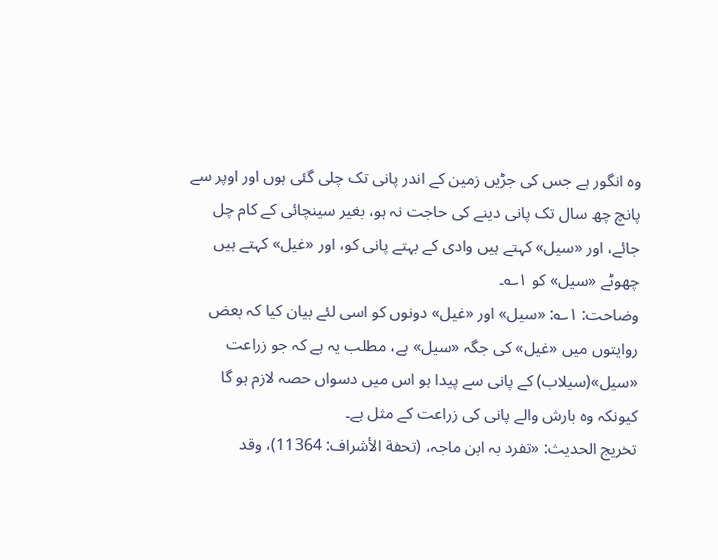وہ انگور ہے جس کی جڑیں زمین کے اندر پانی تک چلی گئی ہوں اور اوپر سے پانچ چھ سال تک پانی دینے کی حاجت نہ ہو، بغیر سینچائی کے کام چل جائے، اور «سیل» کہتے ہیں وادی کے بہتے پانی کو، اور «غیل» کہتے ہیں چھوٹے «سیل» کو ۱؎۔
وضاحت: ۱؎: «سیل» اور «غیل» دونوں کو اسی لئے بیان کیا کہ بعض روایتوں میں «غیل» کی جگہ «سیل» ہے، مطلب یہ ہے کہ جو زراعت «سیل»(سیلاب) کے پانی سے پیدا ہو اس میں دسواں حصہ لازم ہو گا کیونکہ وہ بارش والے پانی کی زراعت کے مثل ہے۔
تخریج الحدیث: «تفرد بہ ابن ماجہ، (تحفة الأشراف: 11364)، وقد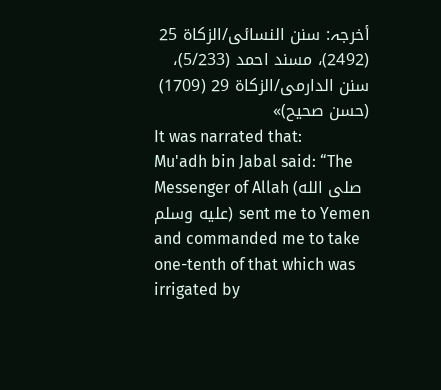أخرجہ: سنن النسائی/الزکاة 25 (2492)، مسند احمد (5/233)، سنن الدارمی/الزکاة 29 (1709) (حسن صحیح)»
It was narrated that:
Mu'adh bin Jabal said: “The Messenger of Allah (صلى الله عليه وسلم) sent me to Yemen and commanded me to take one-tenth of that which was irrigated by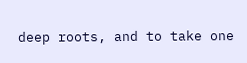deep roots, and to take one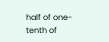half of one-tenth of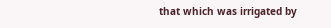that which was irrigated by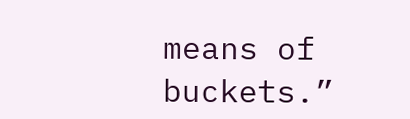means of buckets.”